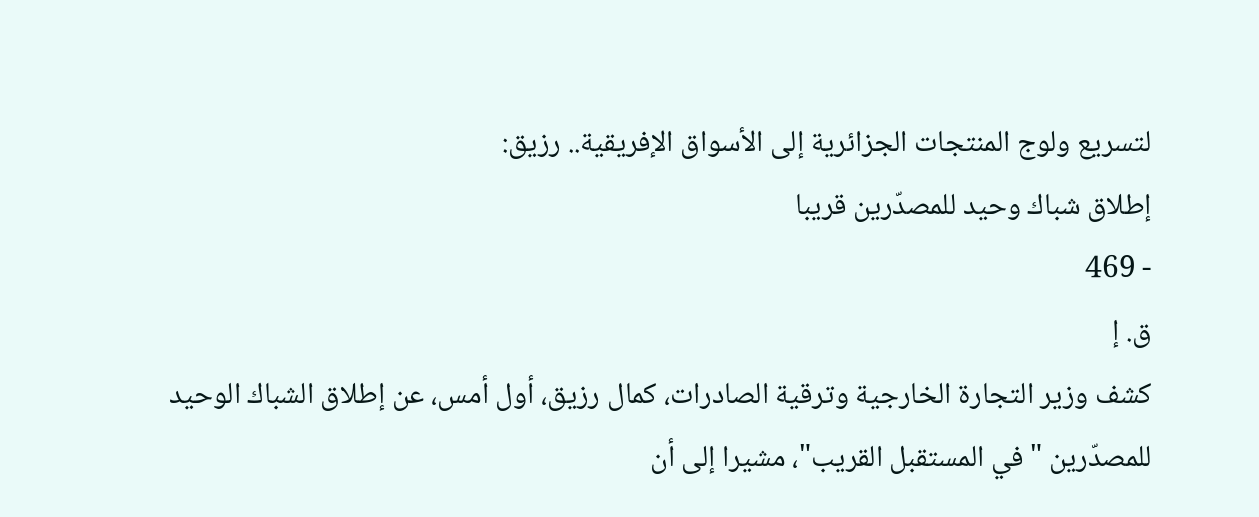لتسريع ولوج المنتجات الجزائرية إلى الأسواق الإفريقية.. رزيق:
إطلاق شباك وحيد للمصدّرين قريبا
- 469
ق. إ
كشف وزير التجارة الخارجية وترقية الصادرات، كمال رزيق، أول أمس، عن إطلاق الشباك الوحيد للمصدّرين "في المستقبل القريب"، مشيرا إلى أن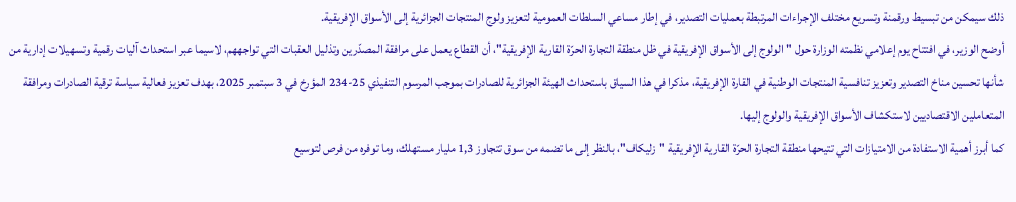ذلك سيمكن من تبسيط ورقمنة وتسريع مختلف الإجراءات المرتبطة بعمليات التصدير، في إطار مساعي السلطات العمومية لتعزيز ولوج المنتجات الجزائرية إلى الأسواق الإفريقية.
أوضح الوزير، في افتتاح يوم إعلامي نظمته الوزارة حول "الولوج إلى الأسواق الإفريقية في ظل منطقة التجارة الحرّة القارية الإفريقية"، أن القطاع يعمل على مرافقة المصدّرين وتذليل العقبات التي تواجههم، لاسيما عبر استحداث آليات رقمية وتسهيلات إدارية من شأنها تحسين مناخ التصدير وتعزيز تنافسية المنتجات الوطنية في القارة الإفريقية، مذكرا في هذا السياق باستحداث الهيئة الجزائرية للصادرات بموجب المرسوم التنفيذي 25-234 المؤرخ في 3 سبتمبر 2025، بهدف تعزيز فعالية سياسة ترقية الصادرات ومرافقة المتعاملين الاقتصاديين لاستكشاف الأسواق الإفريقية والولوج إليها.
كما أبرز أهمية الاستفادة من الامتيازات التي تتيحها منطقة التجارة الحرّة القارية الإفريقية "زليكاف"، بالنظر إلى ما تضمه من سوق تتجاوز 1,3 مليار مستهلك، وما توفره من فرص لتوسيع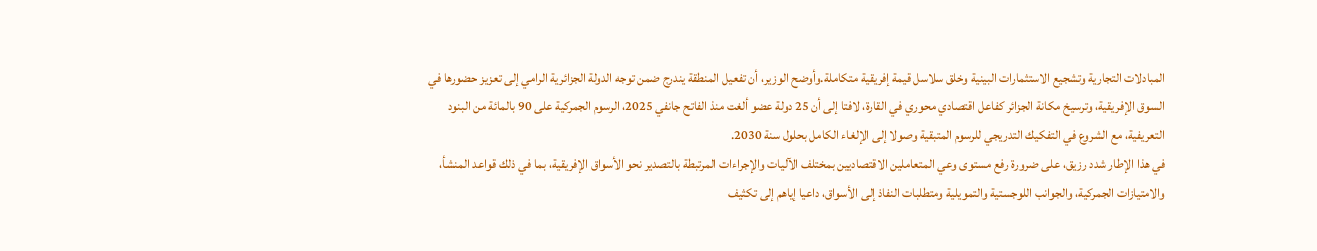المبادلات التجارية وتشجيع الاستثمارات البينية وخلق سلاسل قيمة إفريقية متكاملة.وأوضح الوزير، أن تفعيل المنطقة يندرج ضمن توجه الدولة الجزائرية الرامي إلى تعزيز حضورها في السوق الإفريقية، وترسيخ مكانة الجزائر كفاعل اقتصادي محوري في القارة، لافتا إلى أن 25 دولة عضو ألغت منذ الفاتح جانفي 2025، الرسوم الجمركية على 90 بالمائة من البنود التعريفية، مع الشروع في التفكيك التدريجي للرسوم المتبقية وصولا إلى الإلغاء الكامل بحلول سنة 2030.
في هذا الإطار شدد رزيق، على ضرورة رفع مستوى وعي المتعاملين الاقتصاديين بمختلف الآليات والإجراءات المرتبطة بالتصدير نحو الأسواق الإفريقية، بما في ذلك قواعد المنشأ، والامتيازات الجمركية، والجوانب اللوجستية والتمويلية ومتطلبات النفاذ إلى الأسواق، داعيا إياهم إلى تكثيف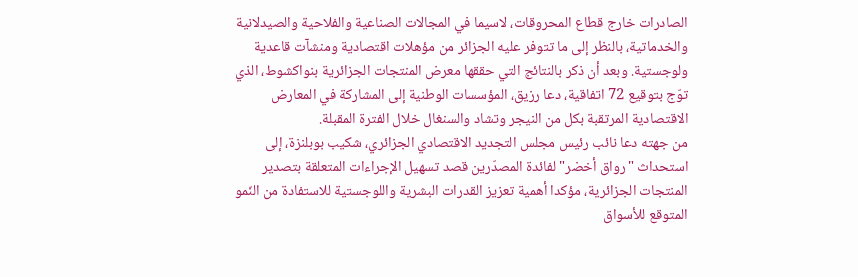الصادرات خارج قطاع المحروقات، لاسيما في المجالات الصناعية والفلاحية والصيدلانية والخدماتية، بالنظر إلى ما تتوفر عليه الجزائر من مؤهلات اقتصادية ومنشآت قاعدية ولوجستية. وبعد أن ذكر بالنتائج التي حققها معرض المنتجات الجزائرية بنواكشوط، الذي توّج بتوقيع 72 اتفاقية، دعا رزيق، المؤسسات الوطنية إلى المشاركة في المعارض الاقتصادية المرتقبة بكل من النيجر وتشاد والسنغال خلال الفترة المقبلة.
من جهته دعا نائب رئيس مجلس التجديد الاقتصادي الجزائري، شكيب بوبلنزة، إلى استحداث "رواق أخضر" لفائدة المصدّرين قصد تسهيل الإجراءات المتعلقة بتصدير المنتجات الجزائرية، مؤكدا أهمية تعزيز القدرات البشرية واللوجستية للاستفادة من النّمو المتوقع للأسواق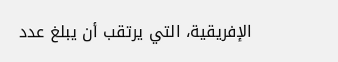الإفريقية، التي يرتقب أن يبلغ عدد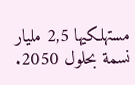مستهلكيها 2,5 مليار نسمة بحلول 2050.